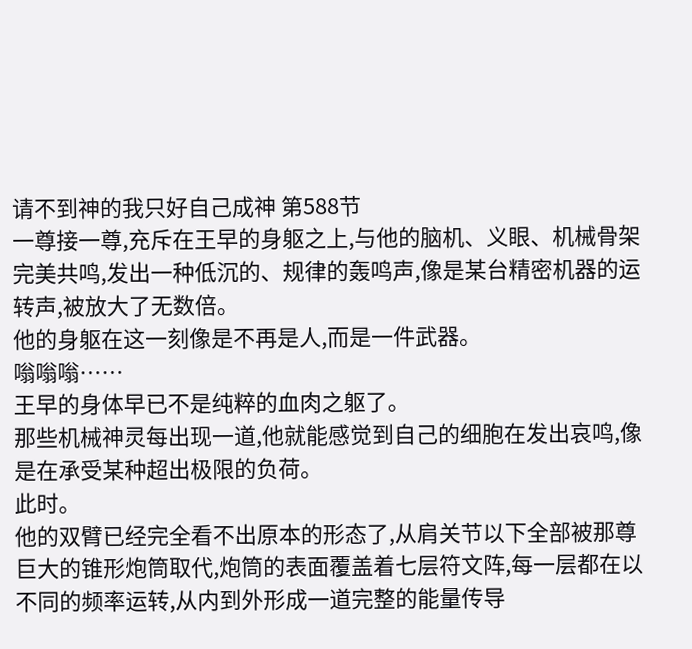请不到神的我只好自己成神 第588节
一尊接一尊,充斥在王早的身躯之上,与他的脑机、义眼、机械骨架完美共鸣,发出一种低沉的、规律的轰鸣声,像是某台精密机器的运转声,被放大了无数倍。
他的身躯在这一刻像是不再是人,而是一件武器。
嗡嗡嗡……
王早的身体早已不是纯粹的血肉之躯了。
那些机械神灵每出现一道,他就能感觉到自己的细胞在发出哀鸣,像是在承受某种超出极限的负荷。
此时。
他的双臂已经完全看不出原本的形态了,从肩关节以下全部被那尊巨大的锥形炮筒取代,炮筒的表面覆盖着七层符文阵,每一层都在以不同的频率运转,从内到外形成一道完整的能量传导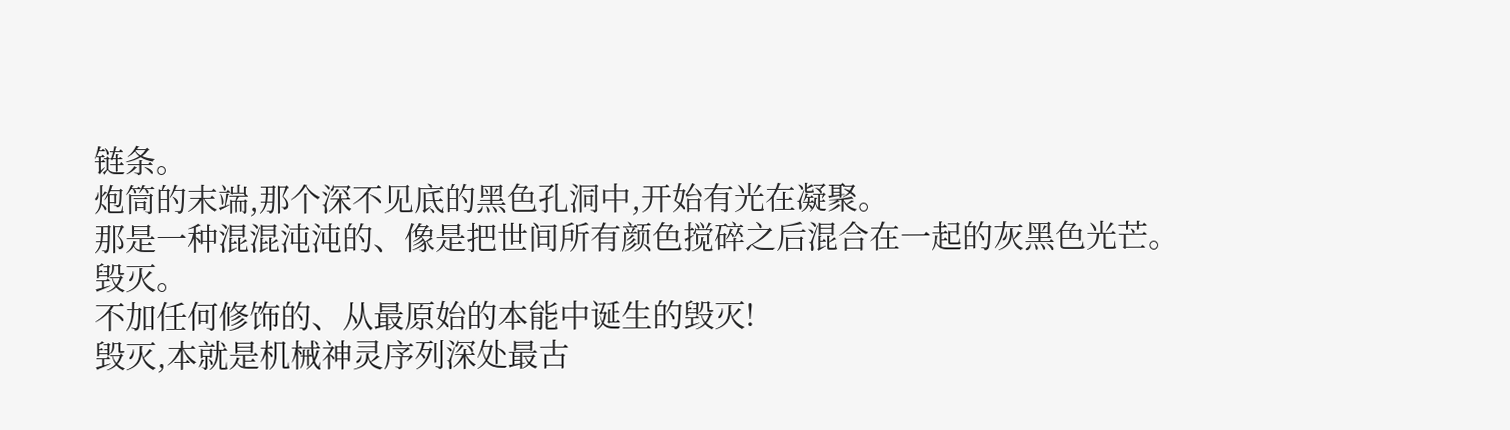链条。
炮筒的末端,那个深不见底的黑色孔洞中,开始有光在凝聚。
那是一种混混沌沌的、像是把世间所有颜色搅碎之后混合在一起的灰黑色光芒。
毁灭。
不加任何修饰的、从最原始的本能中诞生的毁灭!
毁灭,本就是机械神灵序列深处最古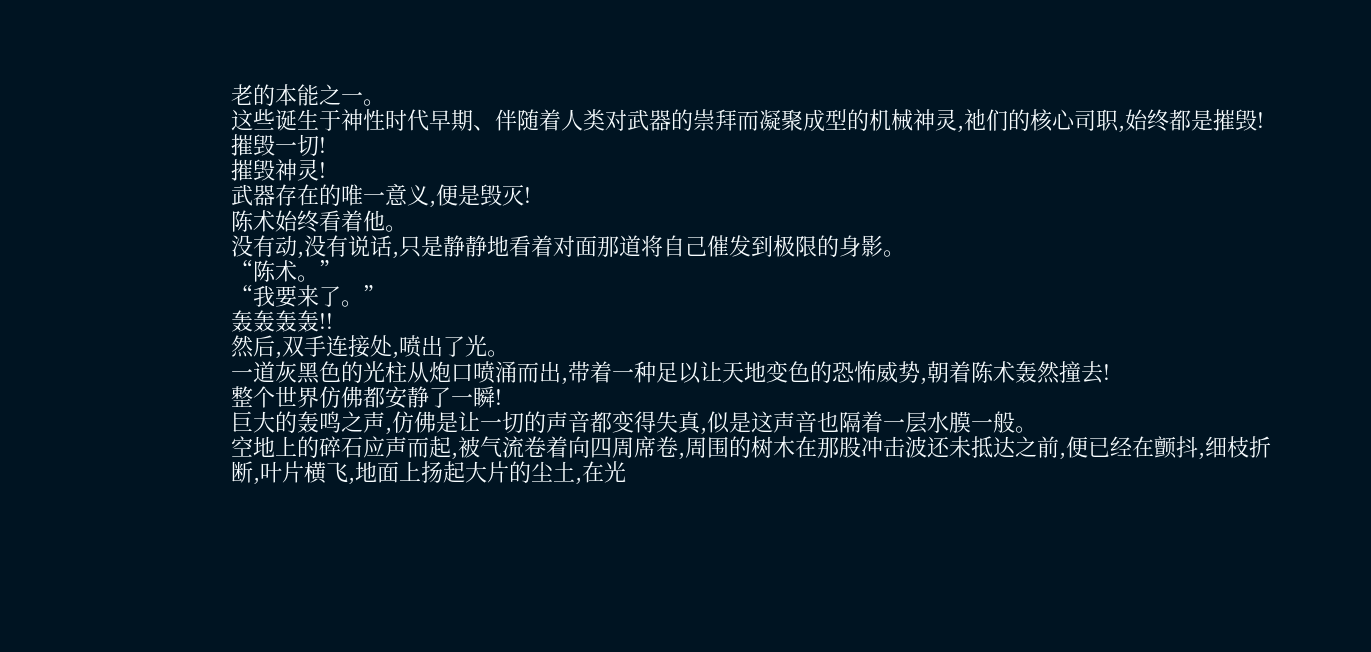老的本能之一。
这些诞生于神性时代早期、伴随着人类对武器的崇拜而凝聚成型的机械神灵,祂们的核心司职,始终都是摧毁!
摧毁一切!
摧毁神灵!
武器存在的唯一意义,便是毁灭!
陈术始终看着他。
没有动,没有说话,只是静静地看着对面那道将自己催发到极限的身影。
“陈术。”
“我要来了。”
轰轰轰轰!!
然后,双手连接处,喷出了光。
一道灰黑色的光柱从炮口喷涌而出,带着一种足以让天地变色的恐怖威势,朝着陈术轰然撞去!
整个世界仿佛都安静了一瞬!
巨大的轰鸣之声,仿佛是让一切的声音都变得失真,似是这声音也隔着一层水膜一般。
空地上的碎石应声而起,被气流卷着向四周席卷,周围的树木在那股冲击波还未抵达之前,便已经在颤抖,细枝折断,叶片横飞,地面上扬起大片的尘土,在光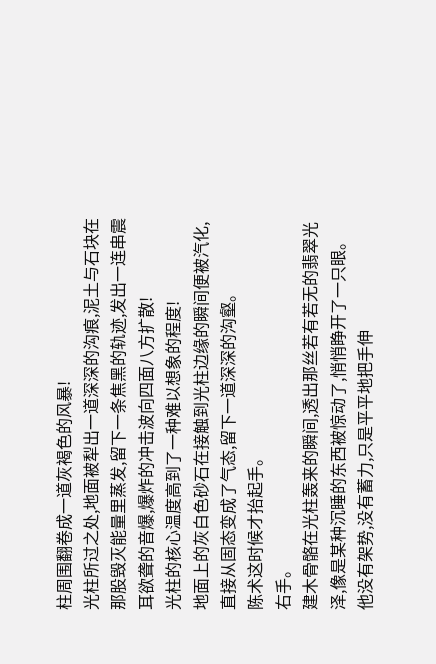柱周围翻卷成一道灰褐色的风暴!
光柱所过之处,地面被犁出一道深深的沟痕,泥土与石块在那股毁灭能量里蒸发,留下一条焦黑的轨迹,发出一连串震耳欲聋的音爆,爆炸的冲击波向四面八方扩散!
光柱的核心温度高到了一种难以想象的程度!
地面上的灰白色砂石在接触到光柱边缘的瞬间便被汽化,直接从固态变成了气态,留下一道深深的沟壑。
陈术这时候才抬起手。
右手。
建木骨骼在光柱轰来的瞬间,透出那丝若有若无的翡翠光泽,像是某种沉睡的东西被惊动了,悄悄睁开了一只眼。
他没有架势,没有蓄力,只是平平地把手伸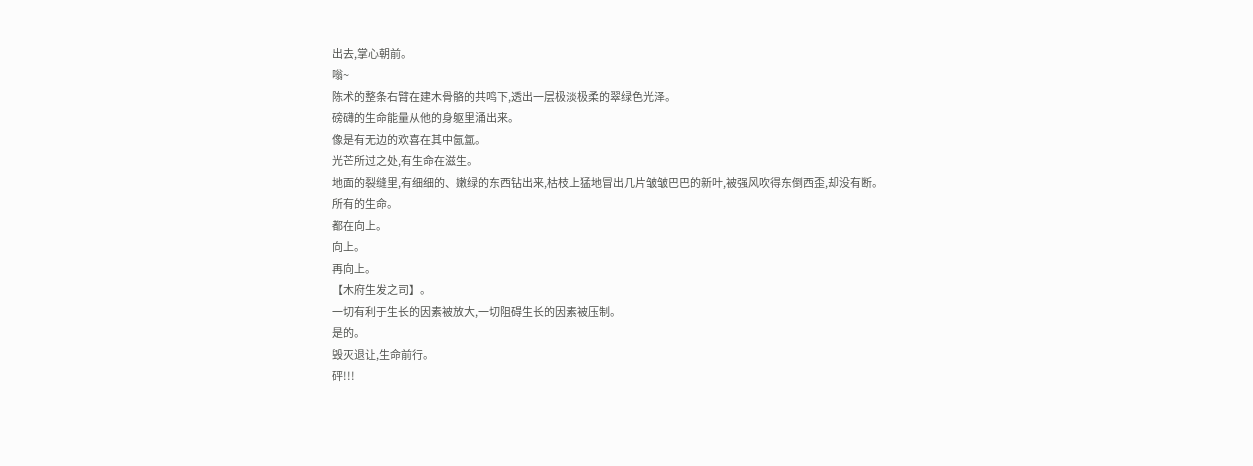出去,掌心朝前。
嗡~
陈术的整条右臂在建木骨骼的共鸣下,透出一层极淡极柔的翠绿色光泽。
磅礴的生命能量从他的身躯里涌出来。
像是有无边的欢喜在其中氤氲。
光芒所过之处,有生命在滋生。
地面的裂缝里,有细细的、嫩绿的东西钻出来,枯枝上猛地冒出几片皱皱巴巴的新叶,被强风吹得东倒西歪,却没有断。
所有的生命。
都在向上。
向上。
再向上。
【木府生发之司】。
一切有利于生长的因素被放大,一切阻碍生长的因素被压制。
是的。
毁灭退让,生命前行。
砰!!!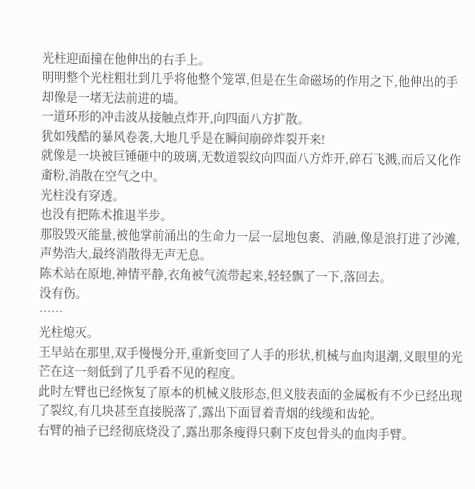光柱迎面撞在他伸出的右手上。
明明整个光柱粗壮到几乎将他整个笼罩,但是在生命磁场的作用之下,他伸出的手却像是一堵无法前进的墙。
一道环形的冲击波从接触点炸开,向四面八方扩散。
犹如残酷的暴风卷袭,大地几乎是在瞬间崩碎炸裂开来!
就像是一块被巨锤砸中的玻璃,无数道裂纹向四面八方炸开,碎石飞溅,而后又化作齑粉,消散在空气之中。
光柱没有穿透。
也没有把陈术推退半步。
那股毁灭能量,被他掌前涌出的生命力一层一层地包裹、消融,像是浪打进了沙滩,声势浩大,最终消散得无声无息。
陈术站在原地,神情平静,衣角被气流带起来,轻轻飘了一下,落回去。
没有伤。
……
光柱熄灭。
王早站在那里,双手慢慢分开,重新变回了人手的形状,机械与血肉退潮,义眼里的光芒在这一刻低到了几乎看不见的程度。
此时左臂也已经恢复了原本的机械义肢形态,但义肢表面的金属板有不少已经出现了裂纹,有几块甚至直接脱落了,露出下面冒着青烟的线缆和齿轮。
右臂的袖子已经彻底烧没了,露出那条瘦得只剩下皮包骨头的血肉手臂。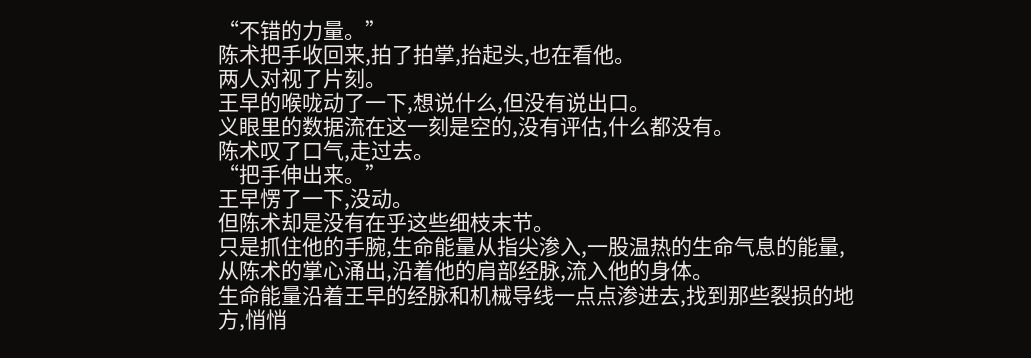“不错的力量。”
陈术把手收回来,拍了拍掌,抬起头,也在看他。
两人对视了片刻。
王早的喉咙动了一下,想说什么,但没有说出口。
义眼里的数据流在这一刻是空的,没有评估,什么都没有。
陈术叹了口气,走过去。
“把手伸出来。”
王早愣了一下,没动。
但陈术却是没有在乎这些细枝末节。
只是抓住他的手腕,生命能量从指尖渗入,一股温热的生命气息的能量,从陈术的掌心涌出,沿着他的肩部经脉,流入他的身体。
生命能量沿着王早的经脉和机械导线一点点渗进去,找到那些裂损的地方,悄悄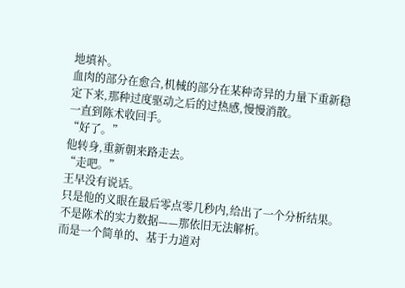地填补。
血肉的部分在愈合,机械的部分在某种奇异的力量下重新稳定下来,那种过度驱动之后的过热感,慢慢消散。
一直到陈术收回手。
“好了。”
他转身,重新朝来路走去。
“走吧。”
王早没有说话。
只是他的义眼在最后零点零几秒内,给出了一个分析结果。
不是陈术的实力数据——那依旧无法解析。
而是一个简单的、基于力道对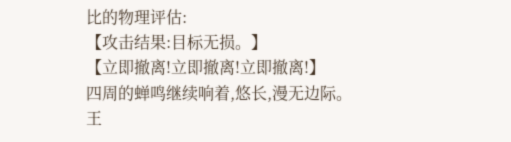比的物理评估:
【攻击结果:目标无损。】
【立即撤离!立即撤离!立即撤离!】
四周的蝉鸣继续响着,悠长,漫无边际。
王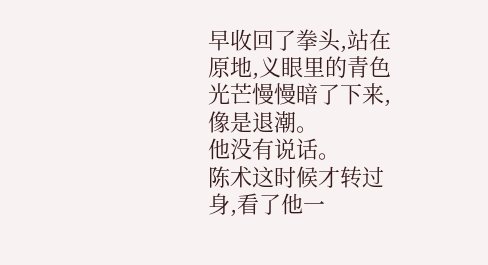早收回了拳头,站在原地,义眼里的青色光芒慢慢暗了下来,像是退潮。
他没有说话。
陈术这时候才转过身,看了他一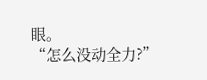眼。
“怎么没动全力?”